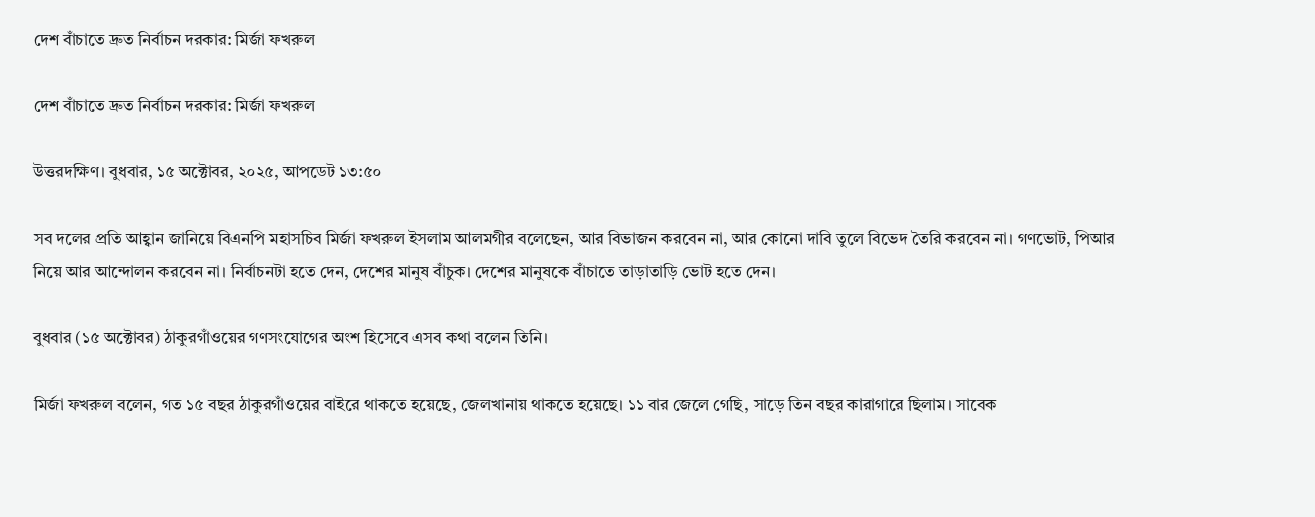দেশ বাঁচাতে দ্রুত নির্বাচন দরকার: মির্জা ফখরুল

দেশ বাঁচাতে দ্রুত নির্বাচন দরকার: মির্জা ফখরুল

উত্তরদক্ষিণ। বুধবার, ১৫ অক্টোবর, ২০২৫, আপডেট ১৩:৫০

সব দলের প্রতি আহ্বান জানিয়ে বিএনপি মহাসচিব মির্জা ফখরুল ইসলাম আলমগীর বলেছেন, আর বিভাজন করবেন না, আর কোনো দাবি তুলে বিভেদ তৈরি করবেন না। গণভোট, পিআর নিয়ে আর আন্দোলন করবেন না। নির্বাচনটা হতে দেন, দেশের মানুষ বাঁচুক। দেশের মানুষকে বাঁচাতে তাড়াতাড়ি ভোট হতে দেন।

বুধবার (১৫ অক্টোবর) ঠাকুরগাঁওয়ের গণসংযোগের অংশ হিসেবে এসব কথা বলেন তিনি।

মির্জা ফখরুল বলেন, গত ১৫ বছর ঠাকুরগাঁওয়ের বাইরে থাকতে হয়েছে, জেলখানায় থাকতে হয়েছে। ১১ বার জেলে গেছি, সাড়ে তিন বছর কারাগারে ছিলাম। সাবেক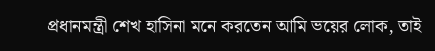প্রধানমন্ত্রী শেখ হাসিনা মনে করতেন আমি ভয়ের লোক, তাই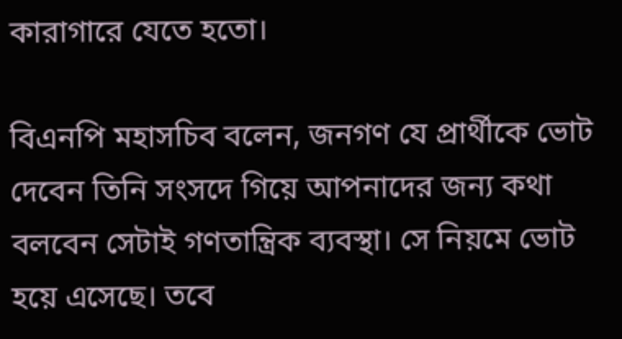কারাগারে যেতে হতো।

বিএনপি মহাসচিব বলেন, জনগণ যে প্রার্থীকে ভোট দেবেন তিনি সংসদে গিয়ে আপনাদের জন্য কথা বলবেন সেটাই গণতান্ত্রিক ব্যবস্থা। সে নিয়মে ভোট হয়ে এসেছে। তবে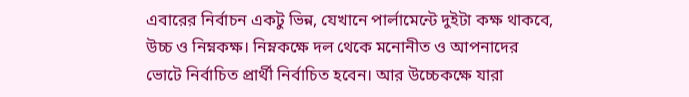এবারের নির্বাচন একটু ভিন্ন, যেখানে পার্লামেন্টে দুইটা কক্ষ থাকবে, উচ্চ ও নিম্নকক্ষ। নিম্নকক্ষে দল থেকে মনোনীত ও আপনাদের ভোটে নির্বাচিত প্রার্থী নির্বাচিত হবেন। আর উচ্চেকক্ষে যারা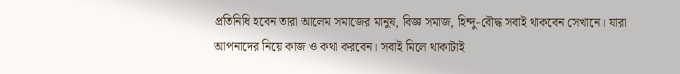প্রতিনিধি হবেন তারা আলেম সমাজের মানুষ, বিজ্ঞ সমাজ, হিন্দু-বৌদ্ধ সবাই থাকবেন সেখানে। যারা আপনাদের নিয়ে কাজ ও কথা করবেন। সবাই মিলে থাকাটাই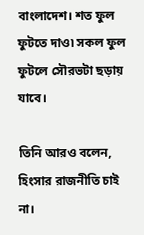বাংলাদেশ। শত ফুল ফুটতে দাও৷ সকল ফুল ফুটলে সৌরভটা ছড়ায় যাবে।

তিনি আরও বলেন, হিংসার রাজনীতি চাই না।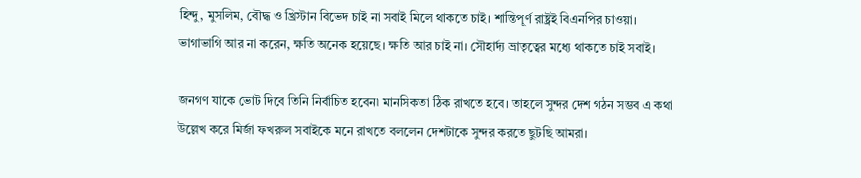হিন্দু, মুসলিম, বৌদ্ধ ও খ্রিস্টান বিভেদ চাই না সবাই মিলে থাকতে চাই। শান্তিপূর্ণ রাষ্ট্রই বিএনপির চাওয়া। ভাগাভাগি আর না করেন, ক্ষতি অনেক হয়েছে। ক্ষতি আর চাই না। সৌহার্দ্য ভ্রাতৃত্বের মধ্যে থাকতে চাই সবাই।

জনগণ যাকে ভোট দিবে তিনি নির্বাচিত হবেন৷ মানসিকতা ঠিক রাখতে হবে। তাহলে সুন্দর দেশ গঠন সম্ভব এ কথা উল্লেখ করে মির্জা ফখরুল সবাইকে মনে রাখতে বললেন দেশটাকে সুন্দর করতে ছুটছি আমরা।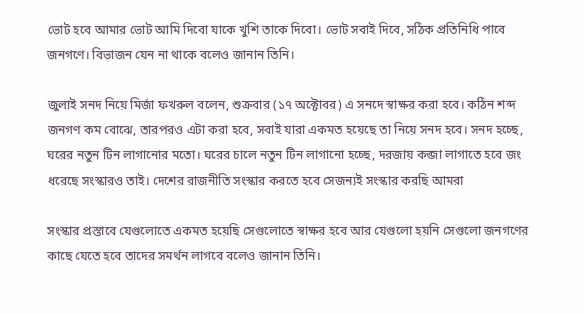ভোট হবে আমার ভোট আমি দিবো যাকে খুশি তাকে দিবো। ভোট সবাই দিবে, সঠিক প্রতিনিধি পাবে জনগণে। বিভাজন যেন না থাকে বলেও জানান তিনি।

জুলাই সনদ নিয়ে মির্জা ফখরুল বলেন, শুক্রবার (১৭ অক্টোবর) এ সনদে স্বাক্ষর করা হবে। কঠিন শব্দ জনগণ কম বোঝে, তারপরও এটা করা হবে, সবাই যারা একমত হয়েছে তা নিয়ে সনদ হবে। সনদ হচ্ছে, ঘরের নতুন টিন লাগানোর মতো। ঘরের চালে নতুন টিন লাগানো হচ্ছে, দরজায় কব্জা লাগাতে হবে জং ধরেছে সংস্কারও তাই। দেশের রাজনীতি সংস্কার করতে হবে সেজন্যই সংস্কার করছি আমরা

সংস্কার প্রস্তাবে যেগুলোতে একমত হয়েছি সেগুলোতে স্বাক্ষর হবে আর যেগুলো হয়নি সেগুলো জনগণের কাছে যেতে হবে তাদের সমর্থন লাগবে বলেও জানান তিনি।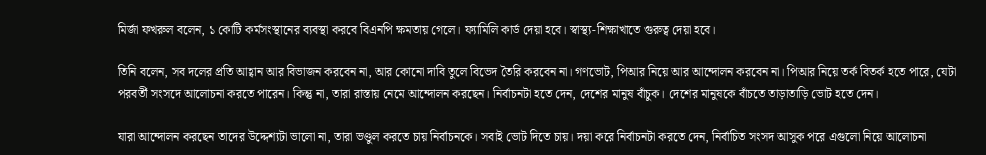মির্জা ফখরুল বলেন, ১ কোটি কর্মসংস্থানের ব্যবস্থা করবে বিএনপি ক্ষমতায় গেলে। ফ্যামিলি কার্ড দেয়া হবে। স্বাস্থ্য-শিক্ষাখাতে গুরুত্ব দেয়া হবে।

তিনি বলেন, সব দলের প্রতি আহ্বান আর বিভাজন করবেন না, আর কোনো দাবি তুলে বিভেদ তৈরি করবেন না। গণভোট, পিআর নিয়ে আর আন্দোলন করবেন না। পিআর নিয়ে তর্ক বিতর্ক হতে পারে, যেটা পরবর্তী সংসদে আলোচনা করতে পারেন। কিন্তু না, তারা রাস্তায় নেমে আন্দোলন করছেন। নির্বাচনটা হতে দেন, দেশের মানুষ বাঁচুক। দেশের মানুষকে বাঁচতে তাড়াতাড়ি ভোট হতে দেন।

যারা আন্দোলন করছেন তাদের উদ্দেশ্যটা ভালো না, তারা ভণ্ডুল করতে চায় নির্বাচনকে। সবাই ভোট দিতে চায়। দয়া করে নির্বাচনটা করতে দেন, নির্বাচিত সংসদ আসুক পরে এগুলো নিয়ে আলোচনা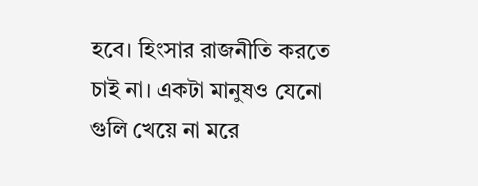হবে। হিংসার রাজনীতি করতে চাই না। একটা মানুষও যেনো গুলি খেয়ে না মরে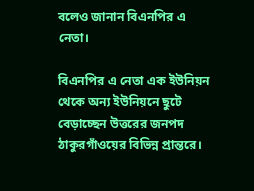বলেও জানান বিএনপির এ নেতা।

বিএনপির এ নেতা এক ইউনিয়ন থেকে অন্য ইউনিয়নে ছুটে বেড়াচ্ছেন উত্তরের জনপদ ঠাকুরগাঁওয়ের বিভিন্ন প্রান্তরে।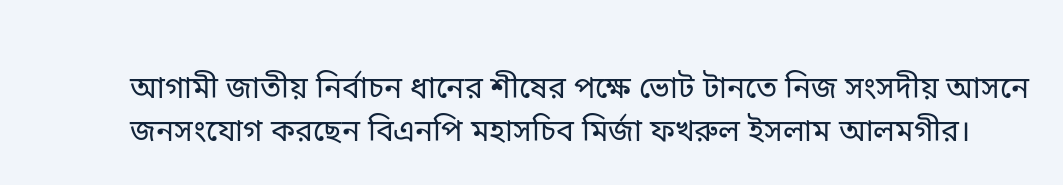আগামী জাতীয় নির্বাচন ধানের শীষের পক্ষে ভোট টানতে নিজ সংসদীয় আসনে জনসংযোগ করছেন বিএনপি মহাসচিব মির্জা ফখরুল ইসলাম আলমগীর।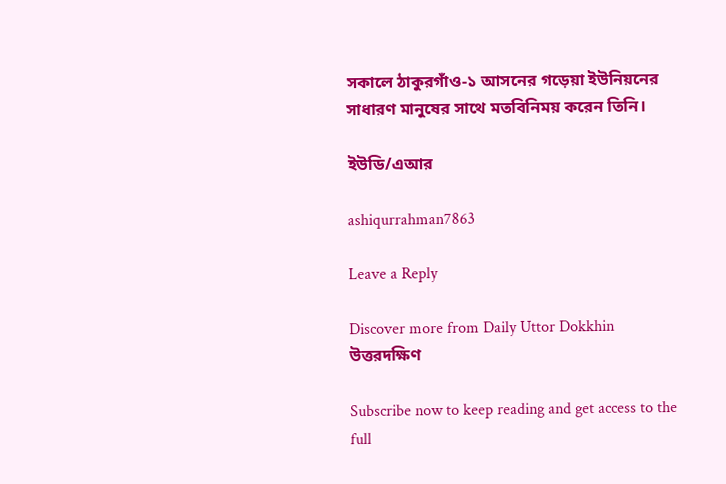সকালে ঠাকুরগাঁও-১ আসনের গড়েয়া ইউনিয়নের সাধারণ মানুষের সাথে মতবিনিময় করেন তিনি।

ইউডি/এআর

ashiqurrahman7863

Leave a Reply

Discover more from Daily Uttor Dokkhin উত্তরদক্ষিণ

Subscribe now to keep reading and get access to the full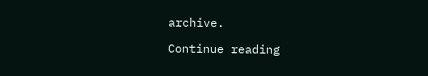archive.

Continue reading